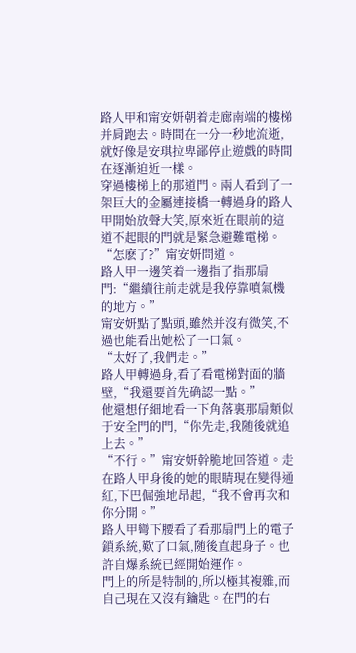路人甲和甯安妍朝着走廊南端的樓梯并肩跑去。時間在一分一秒地流逝,就好像是安琪拉卑鄙停止遊戲的時間在逐漸迫近一樣。
穿過樓梯上的那道門。兩人看到了一架巨大的金屬連接橋一轉過身的路人甲開始放聲大笑,原來近在眼前的這道不起眼的門就是緊急避難電梯。
“怎麽了?”甯安妍問道。
路人甲一邊笑着一邊指了指那扇門:“繼續往前走就是我停靠噴氣機的地方。”
甯安妍點了點頭,雖然并沒有微笑,不過也能看出她松了一口氣。
“太好了,我們走。”
路人甲轉過身,看了看電梯對面的牆壁,“我還要首先确認一點。”
他還想仔細地看一下角落裏那扇類似于安全門的門,“你先走,我随後就追上去。”
“不行。”甯安妍幹脆地回答道。走在路人甲身後的她的眼睛現在變得通紅,下巴倔強地昂起,“我不會再次和你分開。”
路人甲彎下腰看了看那扇門上的電子鎖系統,歎了口氣,随後直起身子。也許自爆系統已經開始運作。
門上的所是特制的,所以極其複雜,而自己現在又沒有鑰匙。在門的右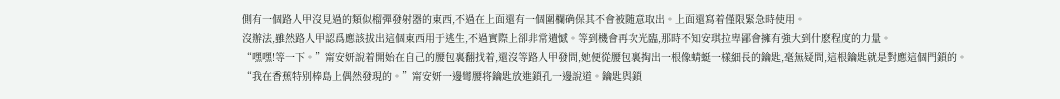側有一個路人甲沒見過的類似榴彈發射器的東西,不過在上面還有一個圍欄确保其不會被随意取出。上面還寫着僅限緊急時使用。
沒辦法,雖然路人甲認爲應該拔出這個東西用于逃生,不過實際上卻非常遺憾。等到機會再次光臨,那時不知安琪拉卑鄙會擁有強大到什麽程度的力量。
“嘿嘿!等一下。”甯安妍說着開始在自己的腰包裏翻找着,還沒等路人甲發問,她便從腰包裏掏出一根像蜻蜓一樣細長的鑰匙,毫無疑問,這根鑰匙就是對應這個門鎖的。
“我在香蕉特别棒島上偶然發現的。”甯安妍一邊彎腰将鑰匙放進鎖孔一邊說道。鑰匙與鎖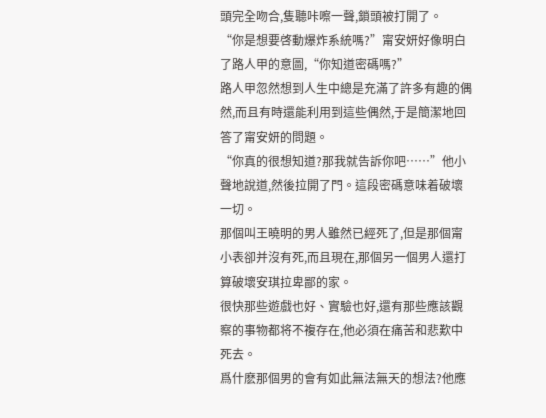頭完全吻合,隻聽咔嚓一聲,鎖頭被打開了。
“你是想要啓動爆炸系統嗎?”甯安妍好像明白了路人甲的意圖,“你知道密碼嗎?”
路人甲忽然想到人生中總是充滿了許多有趣的偶然,而且有時還能利用到這些偶然,于是簡潔地回答了甯安妍的問題。
“你真的很想知道?那我就告訴你吧……”他小聲地說道,然後拉開了門。這段密碼意味着破壞一切。
那個叫王曉明的男人雖然已經死了,但是那個甯小表卻并沒有死,而且現在,那個另一個男人還打算破壞安琪拉卑鄙的家。
很快那些遊戲也好、實驗也好,還有那些應該觀察的事物都将不複存在,他必須在痛苦和悲歎中死去。
爲什麽那個男的會有如此無法無天的想法?他應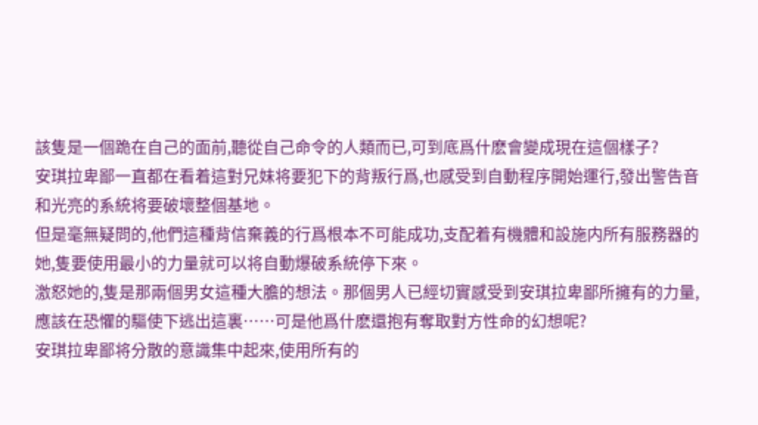該隻是一個跪在自己的面前,聽從自己命令的人類而已,可到底爲什麽會變成現在這個樣子?
安琪拉卑鄙一直都在看着這對兄妹将要犯下的背叛行爲,也感受到自動程序開始運行,發出警告音和光亮的系統将要破壞整個基地。
但是毫無疑問的,他們這種背信棄義的行爲根本不可能成功,支配着有機體和設施内所有服務器的她,隻要使用最小的力量就可以将自動爆破系統停下來。
激怒她的,隻是那兩個男女這種大膽的想法。那個男人已經切實感受到安琪拉卑鄙所擁有的力量,應該在恐懼的驅使下逃出這裏……可是他爲什麽還抱有奪取對方性命的幻想呢?
安琪拉卑鄙将分散的意識集中起來,使用所有的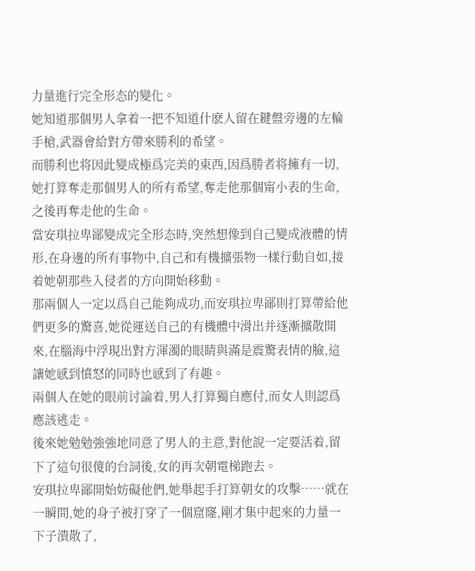力量進行完全形态的變化。
她知道那個男人拿着一把不知道什麽人留在鍵盤旁邊的左輪手槍,武器會給對方帶來勝利的希望。
而勝利也将因此變成極爲完美的東西,因爲勝者将擁有一切,她打算奪走那個男人的所有希望,奪走他那個甯小表的生命,之後再奪走他的生命。
當安琪拉卑鄙變成完全形态時,突然想像到自己變成液體的情形,在身邊的所有事物中,自己和有機擴張物一樣行動自如,接着她朝那些入侵者的方向開始移動。
那兩個人一定以爲自己能夠成功,而安琪拉卑鄙則打算帶給他們更多的驚喜,她從運送自己的有機體中滑出并逐漸擴散開來,在腦海中浮現出對方渾濁的眼睛與滿是震驚表情的臉,這讓她感到憤怒的同時也感到了有趣。
兩個人在她的眼前讨論着,男人打算獨自應付,而女人則認爲應該逃走。
後來她勉勉強強地同意了男人的主意,對他說一定要活着,留下了這句很傻的台詞後,女的再次朝電梯跑去。
安琪拉卑鄙開始妨礙他們,她舉起手打算朝女的攻擊……就在一瞬間,她的身子被打穿了一個窟窿,剛才集中起來的力量一下子潰散了,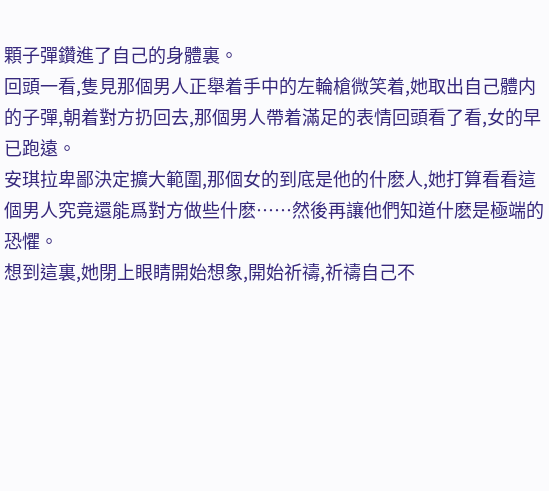顆子彈鑽進了自己的身體裏。
回頭一看,隻見那個男人正舉着手中的左輪槍微笑着,她取出自己體内的子彈,朝着對方扔回去,那個男人帶着滿足的表情回頭看了看,女的早已跑遠。
安琪拉卑鄙決定擴大範圍,那個女的到底是他的什麽人,她打算看看這個男人究竟還能爲對方做些什麽……然後再讓他們知道什麽是極端的恐懼。
想到這裏,她閉上眼睛開始想象,開始祈禱,祈禱自己不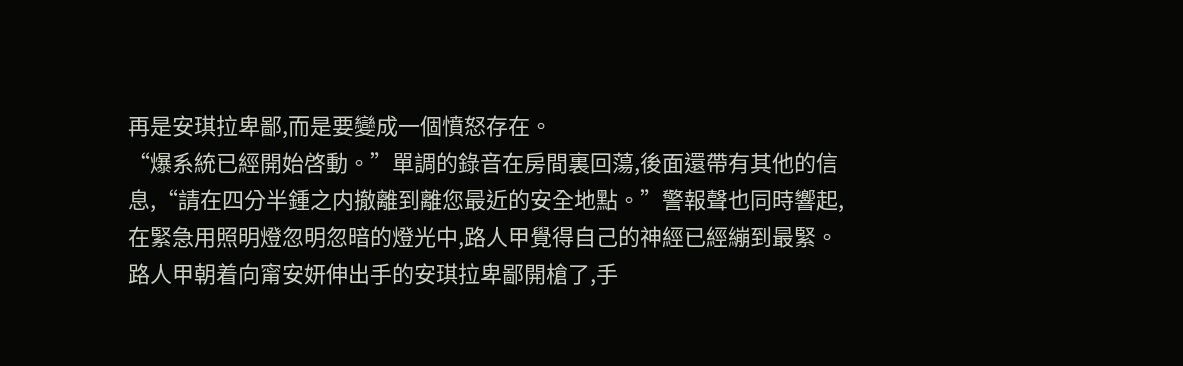再是安琪拉卑鄙,而是要變成一個憤怒存在。
“爆系統已經開始啓動。”單調的錄音在房間裏回蕩,後面還帶有其他的信息,“請在四分半鍾之内撤離到離您最近的安全地點。”警報聲也同時響起,在緊急用照明燈忽明忽暗的燈光中,路人甲覺得自己的神經已經繃到最緊。
路人甲朝着向甯安妍伸出手的安琪拉卑鄙開槍了,手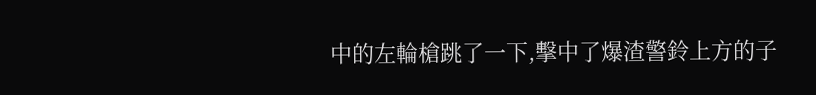中的左輪槍跳了一下,擊中了爆渣警鈴上方的子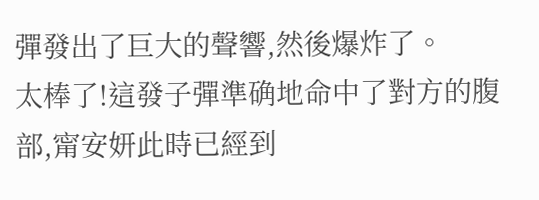彈發出了巨大的聲響,然後爆炸了。
太棒了!這發子彈準确地命中了對方的腹部,甯安妍此時已經到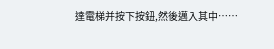達電梯并按下按鈕,然後邁入其中……